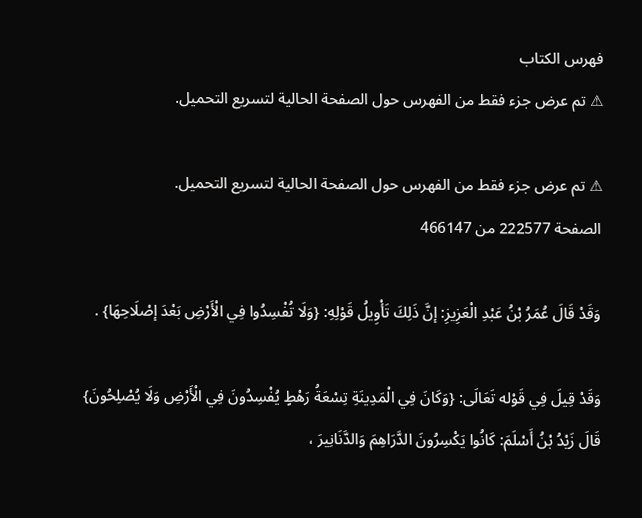فهرس الكتاب
⚠ تم عرض جزء فقط من الفهرس حول الصفحة الحالية لتسريع التحميل.

⚠ تم عرض جزء فقط من الفهرس حول الصفحة الحالية لتسريع التحميل.
الصفحة 222577 من 466147

وَقَدْ قَالَ عُمَرُ بْنُ عَبْدِ الْعَزِيزِ: إنَّ ذَلِكَ تَأْوِيلُ قَوْلِهِ: {وَلَا تُفْسِدُوا فِي الْأَرْضِ بَعْدَ إصْلَاحِهَا} .

وَقَدْ قِيلَ فِي قَوْله تَعَالَى: {وَكَانَ فِي الْمَدِينَةِ تِسْعَةُ رَهْطٍ يُفْسِدُونَ فِي الْأَرْضِ وَلَا يُصْلِحُونَ} قَالَ زَيْدُ بْنُ أَسْلَمَ: كَانُوا يَكْسِرُونَ الدَّرَاهِمَ وَالدَّنَانِيرَ ،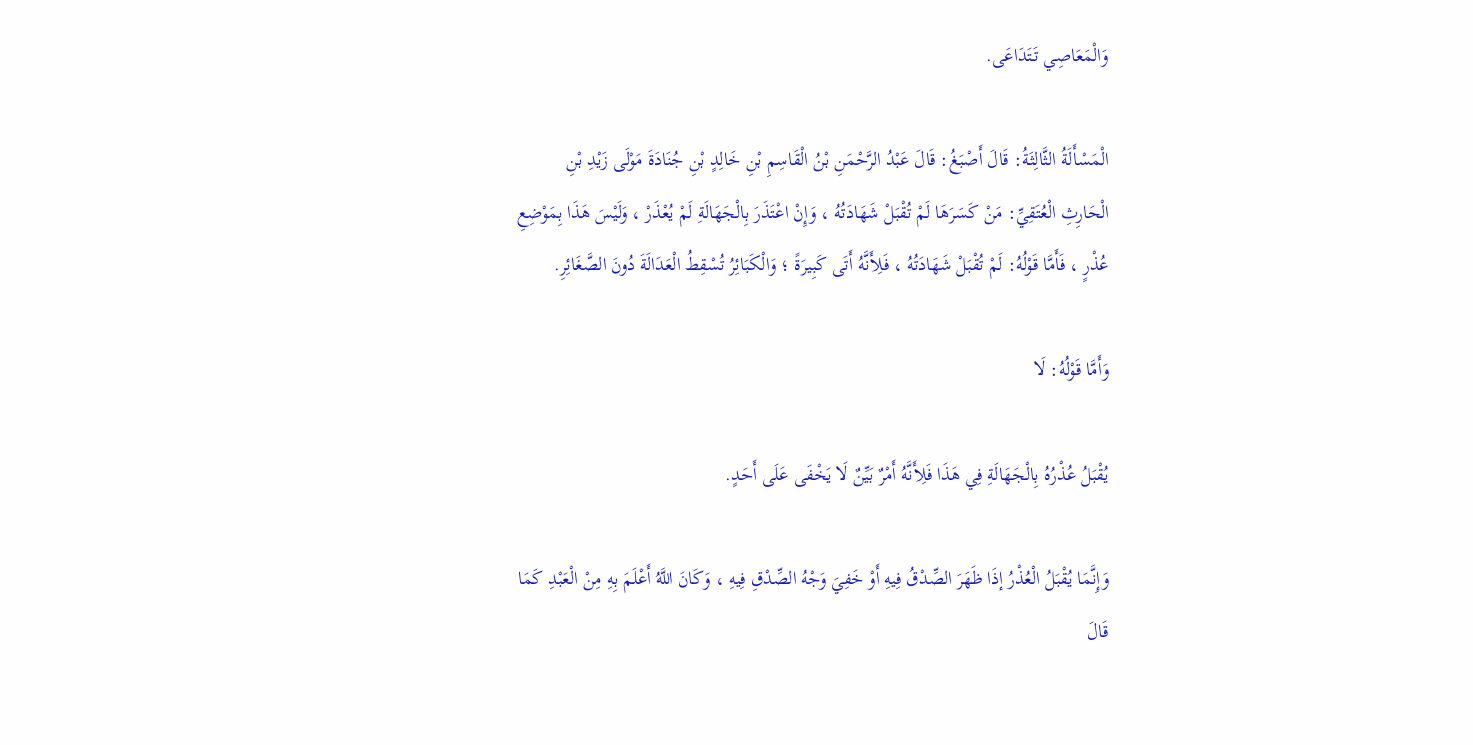وَالْمَعَاصِي تَتَدَاعَى.

الْمَسْأَلَةُ الثَّالِثَةُ: قَالَ أَصْبَغُ: قَالَ عَبْدُ الرَّحْمَنِ بْنُ الْقَاسِمِ بْنِ خَالِدٍ بْنِ جُنَادَةَ مَوْلَى زَيْدِ بْنِ الْحَارِثِ الْعُتَقِيِّ: مَنْ كَسَرَهَا لَمْ تُقْبَلْ شَهَادَتُهُ ، وَإِنْ اعْتَذَرَ بِالْجَهَالَةِ لَمْ يُعْذَرْ ، وَلَيْسَ هَذَا بِمَوْضِعِ عُذْرٍ ، فَأَمَّا قَوْلُهُ: لَمْ تُقْبَلْ شَهَادَتُهُ ، فَلِأَنَّهُ أَتَى كَبِيرَةً ؛ وَالْكَبَائِرُ تُسْقِطُ الْعَدَالَةَ دُونَ الصَّغَائِرِ.

وَأَمَّا قَوْلُهُ: لَا

يُقْبَلُ عُذْرُهُ بِالْجَهَالَةِ فِي هَذَا فَلِأَنَّهُ أَمْرٌ بَيِّنٌ لَا يَخْفَى عَلَى أَحَدٍ.

وَإِنَّمَا يُقْبَلُ الْعُذْرُ إذَا ظَهَرَ الصِّدْقُ فِيهِ أَوْ خَفِيَ وَجْهُ الصِّدْقِ فِيهِ ، وَكَانَ اللَّهُ أَعْلَمَ بِهِ مِنْ الْعَبْدِ كَمَا قَالَ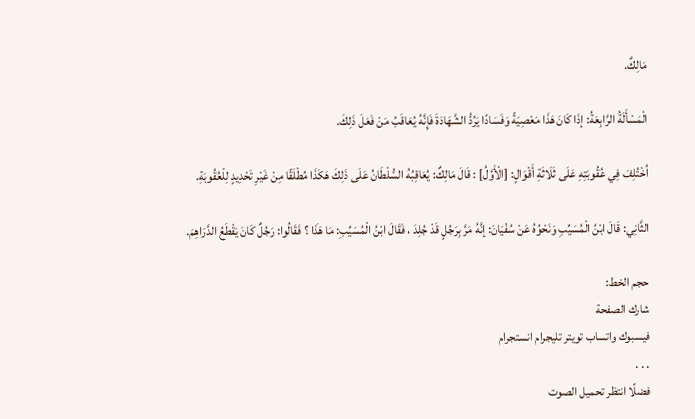مَالِكٌ.

الْمَسْأَلَةُ الرَّابِعَةُ: إذَا كَانَ هَذَا مَعْصِيَةً وَفَسَادًا يَرُدُّ الشَّهَادَةَ فَإِنَّهُ يُعَاقَبُ مَنْ فَعَلَ ذَلِكَ.

اُخْتُلِفَ فِي عُقُوبَتِهِ عَلَى ثَلَاثَةِ أَقْوَالٍ: [الْأَوَّلُ] : قَالَ مَالِكٌ: يُعَاقِبُهُ السُّلْطَانُ عَلَى ذَلِكَ هَكَذَا مُطْلَقًا مِنْ غَيْرِ تَحْدِيدٍ لِلْعُقُوبَةِ.

الثَّانِي: قَالَ ابْنُ الْمُسَيِّبِ وَنَحْوُهُ عَنْ سُفْيَانَ: إنَّهُ مَرَّ بِرَجُلٍ قَدْ جُلِدَ ، فَقَالَ ابْنُ الْمُسَيِّبِ: مَا هَذَا ؟ فَقَالُوا: رَجُلٌ كَانَ يَقْطَعُ الدَّرَاهِمَ.

حجم الخط:
شارك الصفحة
فيسبوك واتساب تويتر تليجرام انستجرام
. . .
فضلًا انتظر تحميل الصوت